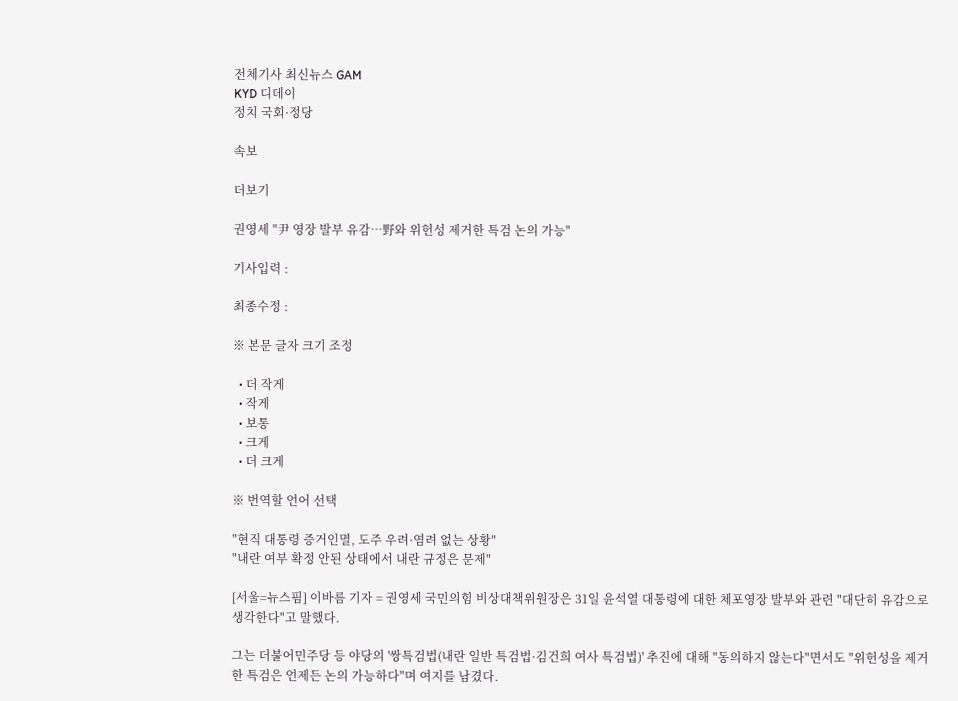전체기사 최신뉴스 GAM
KYD 디데이
정치 국회·정당

속보

더보기

권영세 "尹 영장 발부 유감…野와 위헌성 제거한 특검 논의 가능"

기사입력 :

최종수정 :

※ 본문 글자 크기 조정

  • 더 작게
  • 작게
  • 보통
  • 크게
  • 더 크게

※ 번역할 언어 선택

"현직 대통령 증거인멸, 도주 우려·염려 없는 상황"
"내란 여부 확정 안된 상태에서 내란 규정은 문제"

[서울=뉴스핌] 이바름 기자 = 권영세 국민의힘 비상대책위원장은 31일 윤석열 대통령에 대한 체포영장 발부와 관련 "대단히 유감으로 생각한다"고 말했다.

그는 더불어민주당 등 야당의 '쌍특검법(내란 일반 특검법·김건희 여사 특검법)' 추진에 대해 "동의하지 않는다"면서도 "위헌성을 제거한 특검은 언제든 논의 가능하다"며 여지를 남겼다.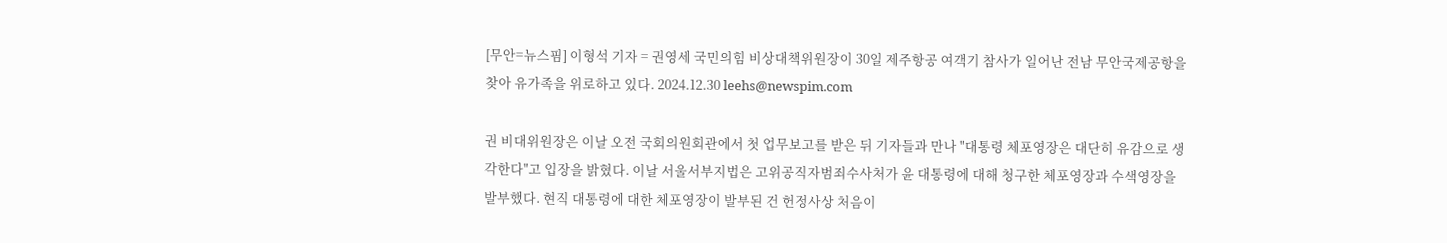[무안=뉴스핌] 이형석 기자 = 권영세 국민의힘 비상대책위원장이 30일 제주항공 여객기 참사가 일어난 전남 무안국제공항을 찾아 유가족을 위로하고 있다. 2024.12.30 leehs@newspim.com

권 비대위원장은 이날 오전 국회의원회관에서 첫 업무보고를 받은 뒤 기자들과 만나 "대통령 체포영장은 대단히 유감으로 생각한다"고 입장을 밝혔다. 이날 서울서부지법은 고위공직자범죄수사처가 윤 대통령에 대해 청구한 체포영장과 수색영장을 발부했다. 현직 대통령에 대한 체포영장이 발부된 건 헌정사상 처음이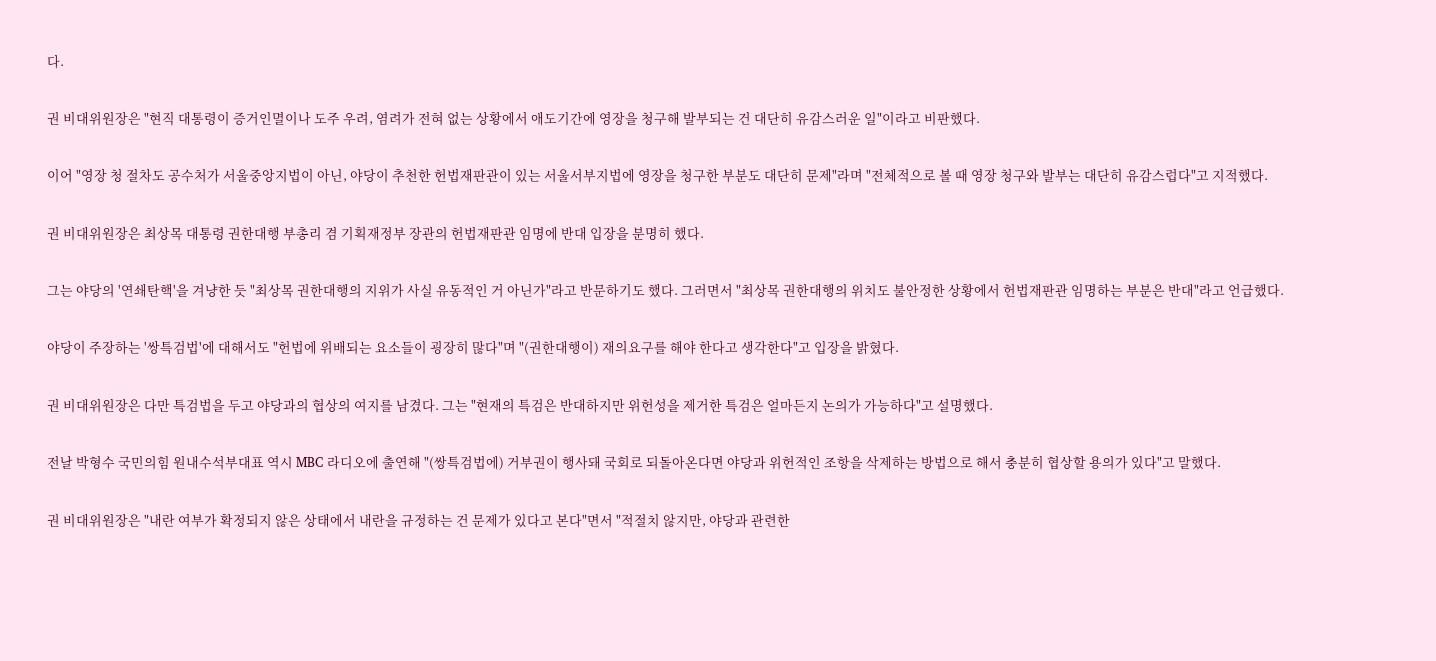다.

권 비대위원장은 "현직 대통령이 증거인멸이나 도주 우려, 염려가 전혀 없는 상황에서 애도기간에 영장을 청구해 발부되는 건 대단히 유감스러운 일"이라고 비판했다.

이어 "영장 청 절차도 공수처가 서울중앙지법이 아닌, 야당이 추천한 헌법재판관이 있는 서울서부지법에 영장을 청구한 부분도 대단히 문제"라며 "전체적으로 볼 때 영장 청구와 발부는 대단히 유감스럽다"고 지적했다.

권 비대위원장은 최상목 대통령 권한대행 부총리 겸 기획재정부 장관의 헌법재판관 임명에 반대 입장을 분명히 했다.

그는 야당의 '연쇄탄핵'을 겨냥한 듯 "최상목 권한대행의 지위가 사실 유동적인 거 아닌가"라고 반문하기도 했다. 그러면서 "최상목 권한대행의 위치도 불안정한 상황에서 헌법재판관 임명하는 부분은 반대"라고 언급했다.

야당이 주장하는 '쌍특검법'에 대해서도 "헌법에 위배되는 요소들이 굉장히 많다"며 "(권한대행이) 재의요구를 해야 한다고 생각한다"고 입장을 밝혔다.

권 비대위원장은 다만 특검법을 두고 야당과의 협상의 여지를 남겼다. 그는 "현재의 특검은 반대하지만 위헌성을 제거한 특검은 얼마든지 논의가 가능하다"고 설명했다.

전날 박형수 국민의힘 원내수석부대표 역시 MBC 라디오에 출연해 "(쌍특검법에) 거부권이 행사돼 국회로 되돌아온다면 야당과 위헌적인 조항을 삭제하는 방법으로 해서 충분히 협상할 용의가 있다"고 말했다.

권 비대위원장은 "내란 여부가 확정되지 않은 상태에서 내란을 규정하는 건 문제가 있다고 본다"면서 "적절치 않지만, 야당과 관련한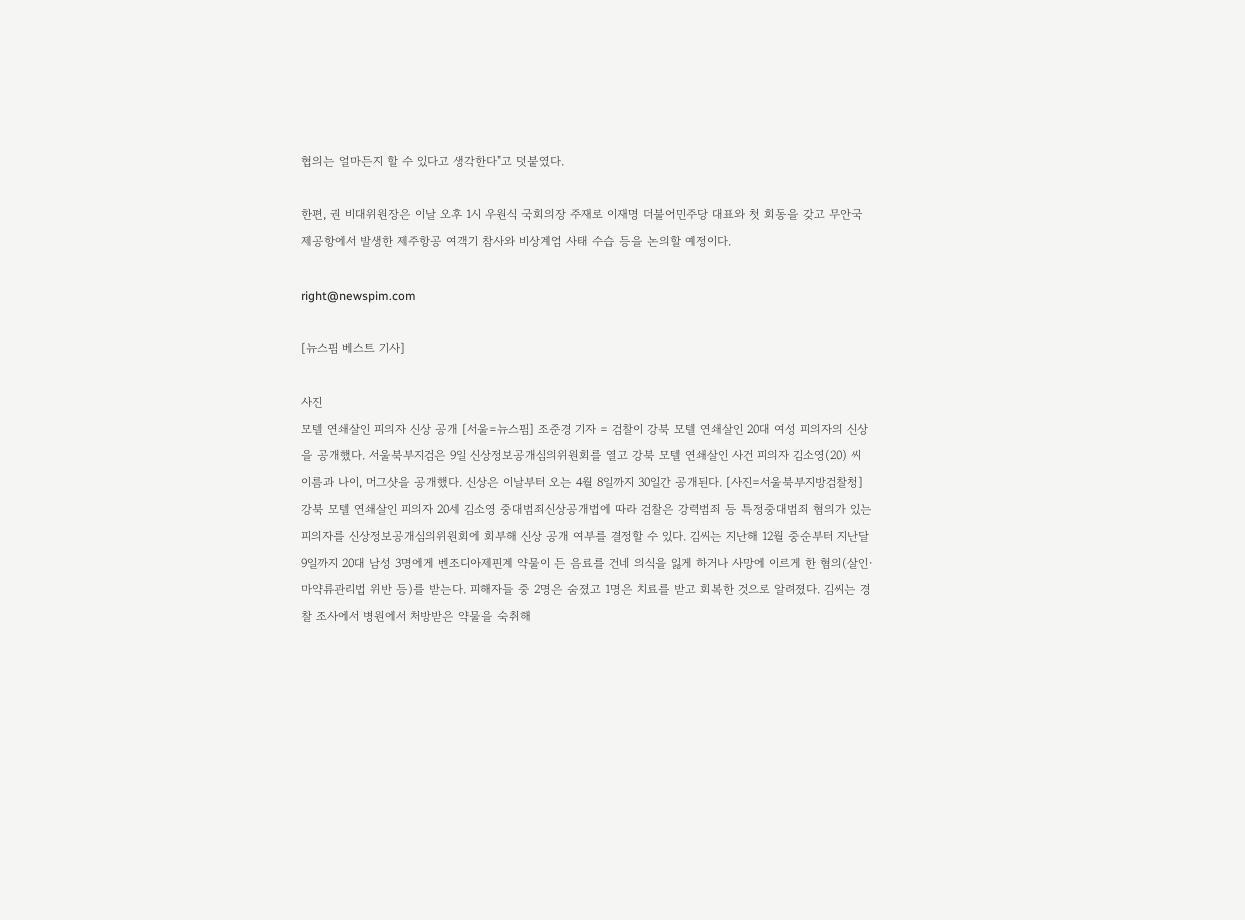협의는 얼마든지 할 수 있다고 생각한다"고 덧붙였다.

한편, 권 비대위원장은 이날 오후 1시 우원식 국회의장 주재로 이재명 더불어민주당 대표와 첫 회동을 갖고 무안국제공항에서 발생한 제주항공 여객기 참사와 비상계엄 사태 수습 등을 논의할 예정이다.

right@newspim.com

[뉴스핌 베스트 기사]

사진
모텔 연쇄살인 피의자 신상 공개 [서울=뉴스핌] 조준경 기자 = 검찰이 강북 모텔 연쇄살인 20대 여성 피의자의 신상을 공개했다. 서울북부지검은 9일 신상정보공개심의위원회를 열고 강북 모텔 연쇄살인 사건 피의자 김소영(20) 씨 이름과 나이, 머그샷을 공개했다. 신상은 이날부터 오는 4월 8일까지 30일간 공개된다. [사진=서울북부지방검찰청] 강북 모텔 연쇄살인 피의자 20세 김소영 중대범죄신상공개법에 따라 검찰은 강력범죄 등 특정중대범죄 혐의가 있는 피의자를 신상정보공개심의위원회에 회부해 신상 공개 여부를 결정할 수 있다. 김씨는 지난해 12월 중순부터 지난달 9일까지 20대 남성 3명에게 벤조디아제핀계 약물이 든 음료를 건네 의식을 잃게 하거나 사망에 이르게 한 혐의(살인·마약류관리법 위반 등)를 받는다. 피해자들 중 2명은 숨졌고 1명은 치료를 받고 회복한 것으로 알려졌다. 김씨는 경찰 조사에서 병원에서 처방받은 약물을 숙취해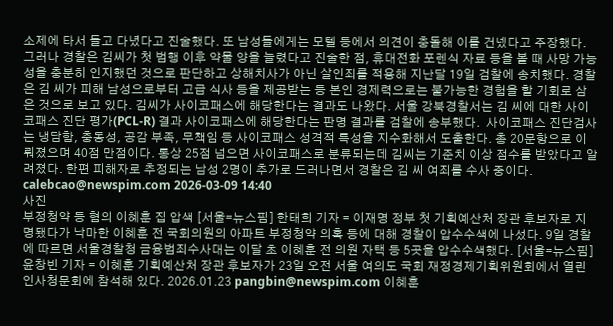소제에 타서 들고 다녔다고 진술했다. 또 남성들에게는 모텔 등에서 의견이 충돌해 이를 건넸다고 주장했다.  그러나 경찰은 김씨가 첫 범행 이후 약물 양을 늘렸다고 진술한 점, 휴대전화 포렌식 자료 등을 볼 때 사망 가능성을 충분히 인지했던 것으로 판단하고 상해치사가 아닌 살인죄를 적용해 지난달 19일 검찰에 송치했다. 경찰은 김 씨가 피해 남성으로부터 고급 식사 등을 제공받는 등 본인 경제력으로는 불가능한 경험을 할 기회로 삼은 것으로 보고 있다. 김씨가 사이코패스에 해당한다는 결과도 나왔다. 서울 강북경찰서는 김 씨에 대한 사이코패스 진단 평가(PCL-R) 결과 사이코패스에 해당한다는 판명 결과를 검찰에 송부했다.  사이코패스 진단검사는 냉담함, 충동성, 공감 부족, 무책임 등 사이코패스 성격적 특성을 지수화해서 도출한다. 총 20문항으로 이뤄졌으며 40점 만점이다. 통상 25점 넘으면 사이코패스로 분류되는데 김씨는 기준치 이상 점수를 받았다고 알려졌다. 한편 피해자로 추정되는 남성 2명이 추가로 드러나면서 경찰은 김 씨 여죄를 수사 중이다. calebcao@newspim.com 2026-03-09 14:40
사진
부정청약 등 혐의 이혜훈 집 압색 [서울=뉴스핌] 한태희 기자 = 이재명 정부 첫 기획예산처 장관 후보자로 지명됐다가 낙마한 이혜훈 전 국회의원의 아파트 부정청약 의혹 등에 대해 경찰이 압수수색에 나섰다. 9일 경찰에 따르면 서울경찰청 금융범죄수사대는 이달 초 이혜훈 전 의원 자택 등 5곳을 압수수색했다. [서울=뉴스핌] 윤창빈 기자 = 이혜훈 기획예산처 장관 후보자가 23일 오전 서울 여의도 국회 재정경제기획위원회에서 열린 인사청문회에 참석해 있다. 2026.01.23 pangbin@newspim.com 이혜훈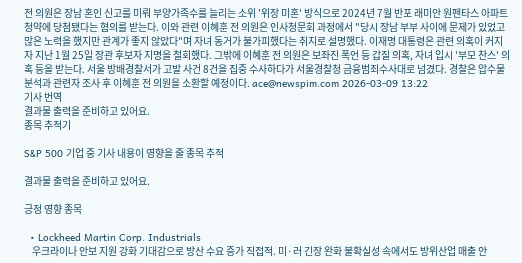전 의원은 장남 혼인 신고를 미뤄 부양가족수를 늘리는 소위 '위장 미혼' 방식으로 2024년 7월 반포 래미안 원펜타스 아파트 청약에 당첨됐다는 혐의를 받는다. 이와 관련 이혜훈 전 의원은 인사청문회 과정에서 "당시 장남 부부 사이에 문제가 있었고 많은 노력을 했지만 관계가 좋지 않았다"며 자녀 동거가 불가피했다는 취지로 설명했다. 이재명 대통령은 관련 의혹이 커지자 지난 1월 25일 장관 후보자 지명을 철회했다. 그밖에 이혜훈 전 의원은 보좌진 폭언 등 갑질 의혹, 자녀 입시 '부모 찬스' 의혹 등을 받는다. 서울 방배경찰서가 고발 사건 8건을 집중 수사하다가 서울경찰청 금융범죄수사대로 넘겼다. 경찰은 압수물 분석과 관련자 조사 후 이혜훈 전 의원을 소환할 예정이다. ace@newspim.com 2026-03-09 13:22
기사 번역
결과물 출력을 준비하고 있어요.
종목 추적기

S&P 500 기업 중 기사 내용이 영향을 줄 종목 추적

결과물 출력을 준비하고 있어요.

긍정 영향 종목

  • Lockheed Martin Corp. Industrials
    우크라이나 안보 지원 강화 기대감으로 방산 수요 증가 직접적. 미·러 긴장 완화 불확실성 속에서도 방위산업 매출 안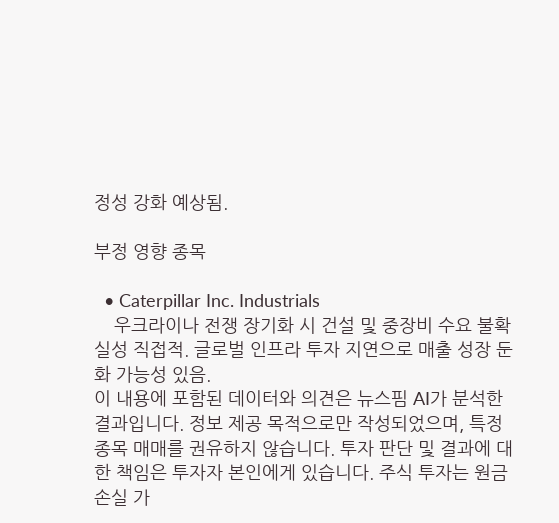정성 강화 예상됨.

부정 영향 종목

  • Caterpillar Inc. Industrials
    우크라이나 전쟁 장기화 시 건설 및 중장비 수요 불확실성 직접적. 글로벌 인프라 투자 지연으로 매출 성장 둔화 가능성 있음.
이 내용에 포함된 데이터와 의견은 뉴스핌 AI가 분석한 결과입니다. 정보 제공 목적으로만 작성되었으며, 특정 종목 매매를 권유하지 않습니다. 투자 판단 및 결과에 대한 책임은 투자자 본인에게 있습니다. 주식 투자는 원금 손실 가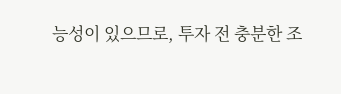능성이 있으므로, 투자 전 충분한 조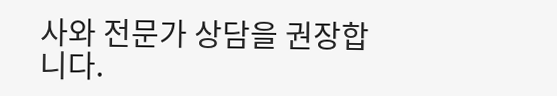사와 전문가 상담을 권장합니다.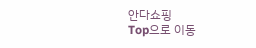안다쇼핑
Top으로 이동